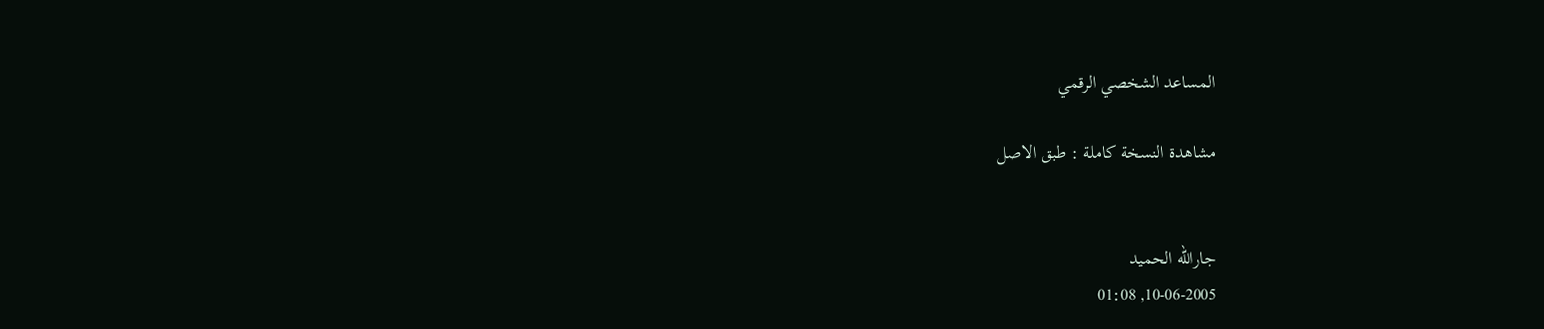المساعد الشخصي الرقمي

مشاهدة النسخة كاملة : طبق الاصل


جارالله الحميد
10-06-2005, 01:08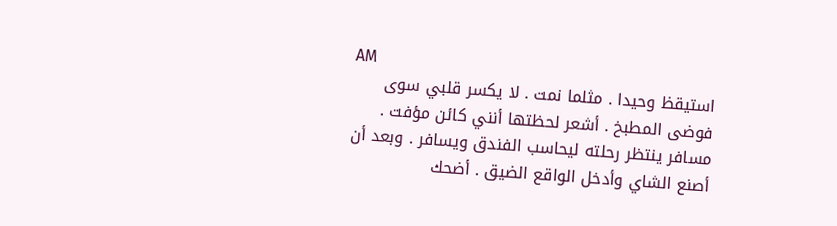AM
استيقظ وحيدا . مثلما نمت . لا يكسر قلبي سوى فوضى المطبخ . أشعر لحظتها أنني كائن مؤفت . مسافر ينتظر رحلته ليحاسب الفندق ويسافر . وبعد أن أصنع الشاي وأدخل الواقع الضيق . أضحك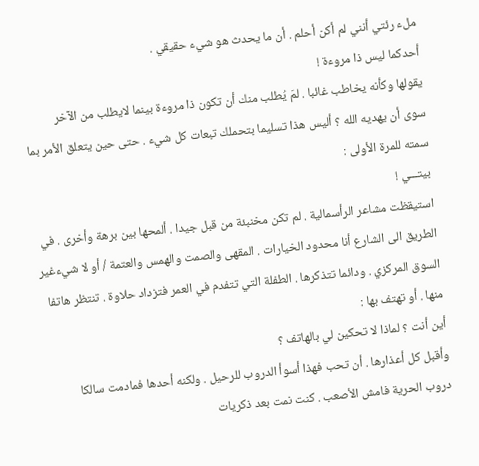ملء رئتي أنني لم أكن أحلم . أن ما يحدث هو شيء حقيقي .
أحدكما ليس ذا مروءة !
يقولها وكأنه يخاطب غائبا . لمَ يُطلب منك أن تكون ذا مروءة بينما لايطلب من الآخر
سوى أن يهديه الله ؟ أليس هذا تسليما بتحملك تبعات كل شيء . حتى حين يتعلق الأمر بما سمته للمرة الأولى :
بيتـــي !
استيقظت مشاعر الرأسمالية . لم تكن مخنبئة من قبل جيدا . ألمحها بين برهة وأخرى . في الطريق الى الشارع أنا محدود الخيارات . المقهى والصمت والهمس والعتمة / أو لا شيءغير السوق المركزي . ودائما تتذكرها . الطفلة التي تتفدم في العمر فتزداد حلاوة . تنتظر هاتفا منها . أو تهتف بها :
أين أنت ؟ لماذا لا تحكين لي بالهاتف ؟
وأقبل كل أعذارها . أن تحب فهذا أسوأ الدروب للرحيل . ولكنه أحدها فمادمت سالكا
دروب الحرية فامش الأصعب . كنت نمت بعد ذكريات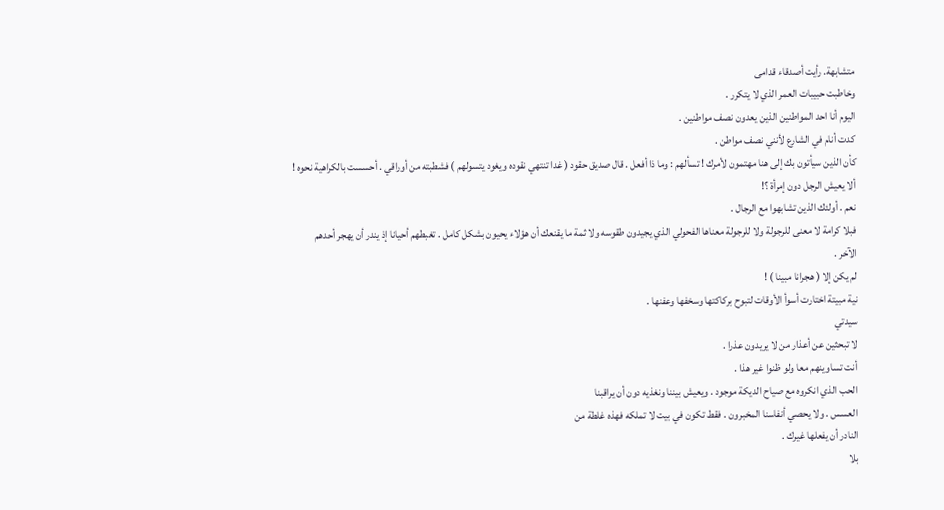متشابهة. رأيت أصدقاء قدامى
وخاطبت حبيبات العمر الذي لا يتكرر .
اليوم أنا احد المواطنين الذين يعدون نصف مواطنين .
كدت أنام في الشارع لأنني نصف مواطن .
كأن الذين سيأتون بك إلى هنا مهتمون لأمرك ! تسألهم : وما ذا أفعل . قال صديق حقود ( غدا تنتهي نقوده ويغود يتسولهم ) فشطبته من أوراقي . أحسست بالكراهية نحوه !
ألا يعيش الرجل دون إمرأة ؟!
نعم . أولئك الذين تشابهوا مع الرجال .
فبلا كرامة لا معنى للرجولة ولا للرجولة معناها الفحولي الذي يجيدون طقوسه ولا ثمة ما يقنعك أن هؤلاء يحيون بشكل كامل . تغبطهم أحيانا إذ يندر أن يهجر أحدهم
الآخر .
لم يكن إلا ( هجرانا مبينا ) !
نية مبيتة اختارت أسوأ الأوقات لتبوح بركاكتها وسخفها وعفنها .
سيدتي
لا تبحثين عن أعذار من لا يريدون عذرا .
أنت تساوينهم معا ولو ظنوا غير هذا .
الحب الذي انكروه مع صياح الديكة موجود . ويعيش بيننا ونغذيه دون أن يراقبنا
العسس . ولا يحصي أنفاسنا المخبرون . فقط تكون في بيت لا تملكه فهذه غلطة من
النادر أن يفعلها غيرك .
بلا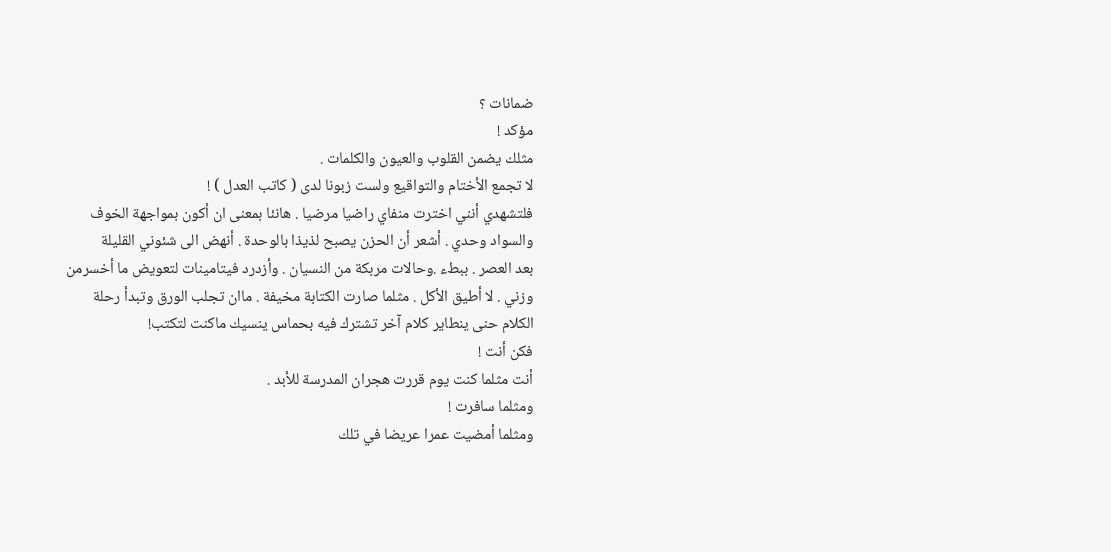ضمانات ؟
مؤكد !
مثلك يضمن القلوب والعيون والكلمات .
لا تجمع الأختام والتواقيع ولست زبونا لدى ( كاتب العدل ) !
فلتشهدي أنني اخترت منفاي راضيا مرضيا . هانئا بمعنى ان أكون بمواجهة الخوف
والسواد وحدي . أشعر أن الحزن يصبح لذيذا بالوحدة . أنهض الى شئوني القليلة
بعد العصر . ببطء .وحالات مربكة من النسيان . وأزدرد فيتامينات لتعويض ما أخسرمن وزني . لا أطيق الأكل . مثلما صارت الكتابة مخيفة . ماان تجلب الورق وتبدأ رحلة الكلام حنى ينطاير كلام آخر تشترك فيه بحماس ينسيك ماكنت لتكتب!
فكن أنت !
أنت مثلما كنت يوم قررت هجران المدرسة للأبد .
ومثلما سافرت !
ومثلما أمضيت عمرا عريضا في تلك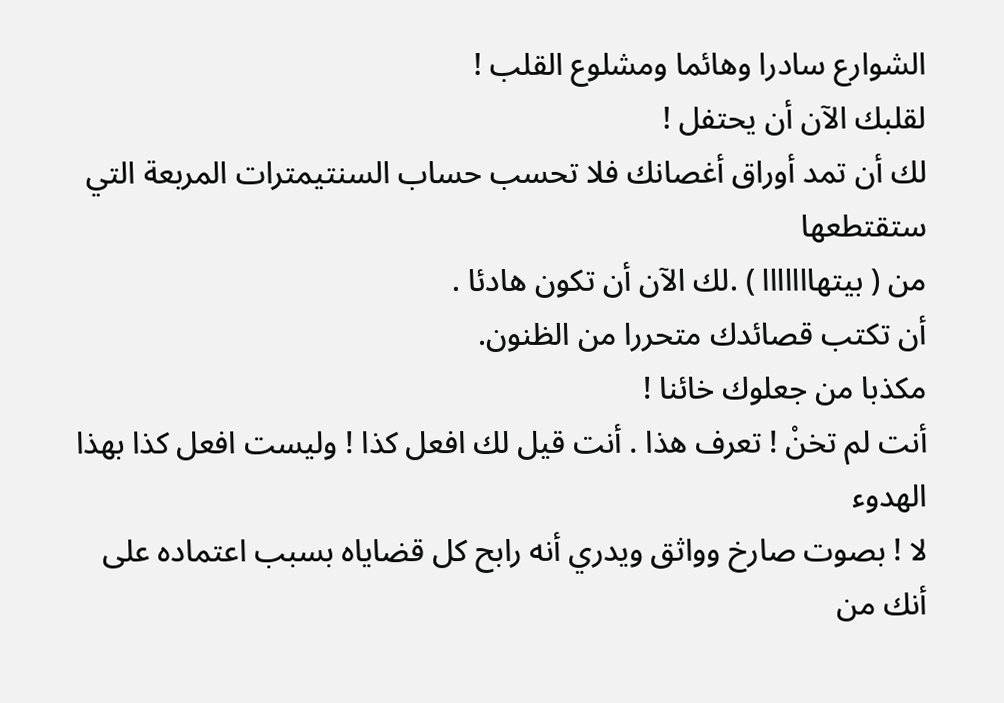الشوارع سادرا وهائما ومشلوع القلب !
لقلبك الآن أن يحتفل !
لك أن تمد أوراق أغصانك فلا تحسب حساب السنتيمترات المربعة التي ستقتطعها
من ( بيتهااااااا ) .لك الآن أن تكون هادئا .
أن تكتب قصائدك متحررا من الظنون.
مكذبا من جعلوك خائنا !
أنت لم تخنْ ! تعرف هذا . أنت قيل لك افعل كذا ! وليست افعل كذا بهذا الهدوء
لا ! بصوت صارخ وواثق ويدري أنه رابح كل قضاياه بسبب اعتماده على أنك من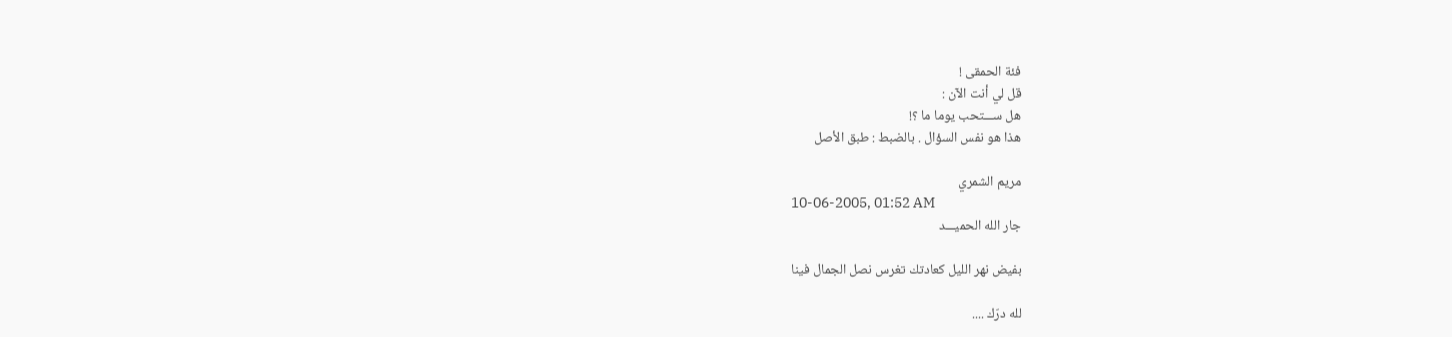فئة الحمقى !
قل لي أنت الآن :
هل ســـتحب يوما ما ؟!
هذا هو نفس السؤال . بالضبط : طبق الأصل

مريم الشمري
10-06-2005, 01:52 AM
جار الله الحميـــد

بفيض نهر الليل كعادتك تغرس نصل الجمال فينا

لله درّك ....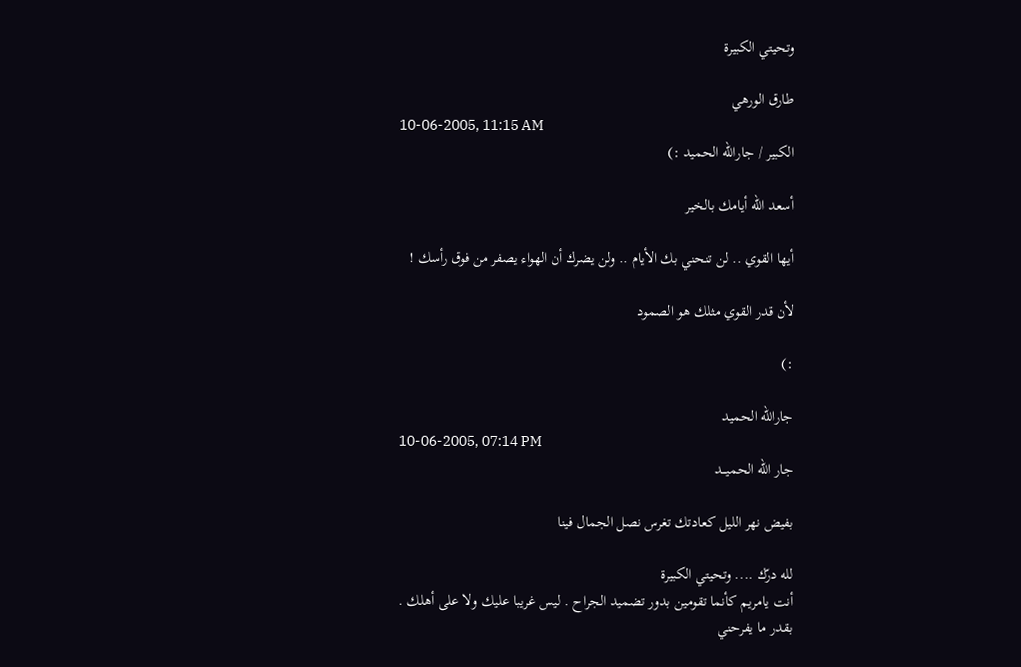وتحيتي الكبيرة

طارق الورهي
10-06-2005, 11:15 AM
الكبير / جارالله الحميد :)

أسعد الله أيامك بالخير

أيها القوي .. لن تنحني بك الأيام .. ولن يضرك أن الهواء يصفر من فوق رأسك !

لأن قدر القوي مثلك هو الصمود

:)

جارالله الحميد
10-06-2005, 07:14 PM
جار الله الحميـــد

بفيض نهر الليل كعادتك تغرس نصل الجمال فينا

لله درّك .... وتحيتي الكبيرة
أنت يامريم كأنما تقومين بدور تضميد الجراح . ليس غريبا عليك ولا على أهلك .
بقدر ما يفرحني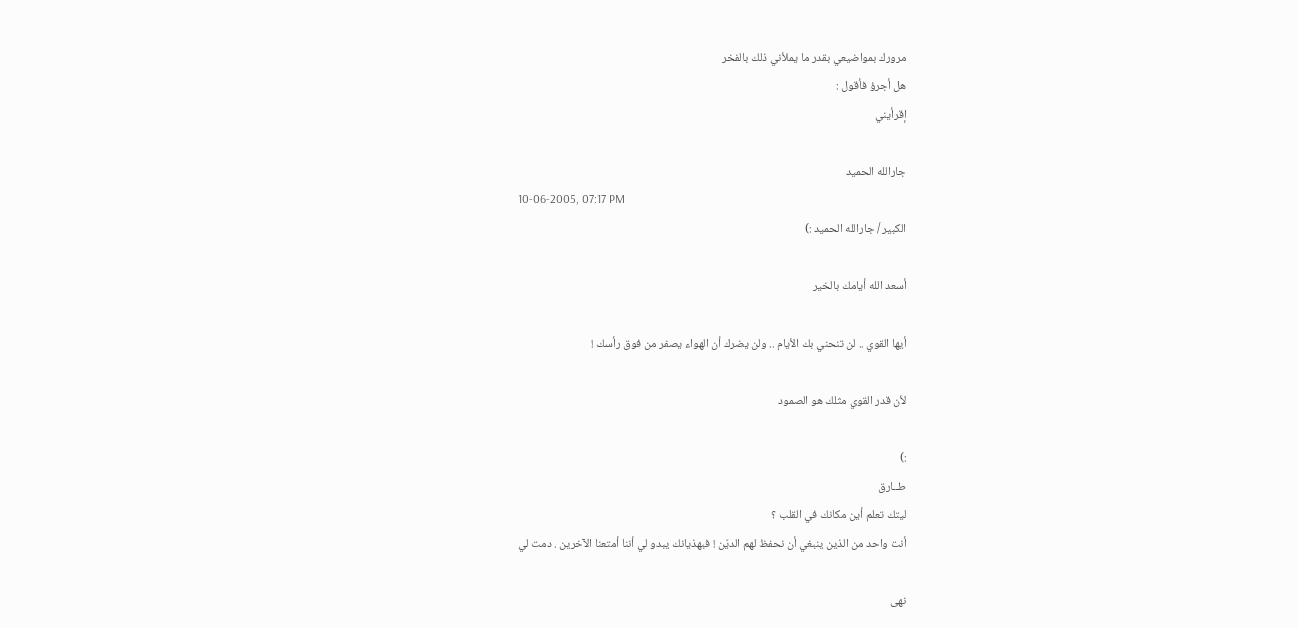مرورك بمواضيعي بقدر ما يملأني ذلك بالفخر
هل أجرؤ فأقول :
إقرأيني

جارالله الحميد
10-06-2005, 07:17 PM
الكبير / جارالله الحميد :)

أسعد الله أيامك بالخير

أيها القوي .. لن تنحني بك الأيام .. ولن يضرك أن الهواء يصفر من فوق رأسك !

لأن قدر القوي مثلك هو الصمود

:)
طــارق
ليتك تعلم أين مكانك في القلب ؟
أنت واحد من الذين ينبغي أن نحفظ لهم الديّن ! فبهذيانك يبدو لي أننا أمتعنا الآخرين . دمت لي

نهى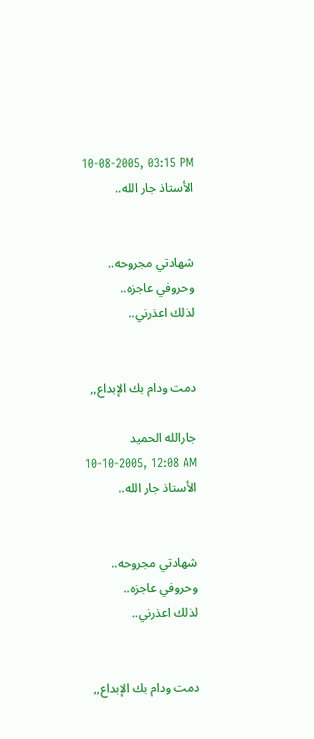10-08-2005, 03:15 PM
الأستاذ جار الله..


شهادتي مجروحه..
وحروفي عاجزه..
لذلك اعذرني..


دمت ودام بك الإبداع,,

جارالله الحميد
10-10-2005, 12:08 AM
الأستاذ جار الله..


شهادتي مجروحه..
وحروفي عاجزه..
لذلك اعذرني..


دمت ودام بك الإبداع,,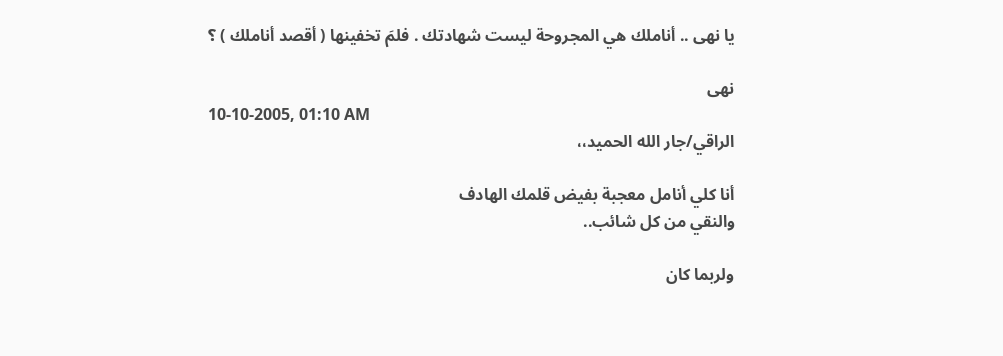يا نهى .. أناملك هي المجروحة ليست شهادتك . فلمَ تخفينها ( أقصد أناملك ) ؟

نهى
10-10-2005, 01:10 AM
الراقي/جار الله الحميد،،

أنا كلي أنامل معجبة بفيض قلمك الهادف
والنقي من كل شائب..

ولربما كان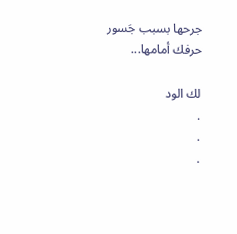جرحها بسبب جَسور حرفك أمامها...

لك الود
.
.
.